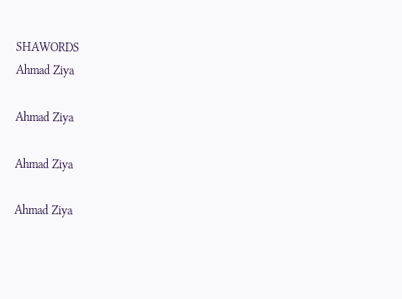SHAWORDS
Ahmad Ziya

Ahmad Ziya

Ahmad Ziya

Ahmad Ziya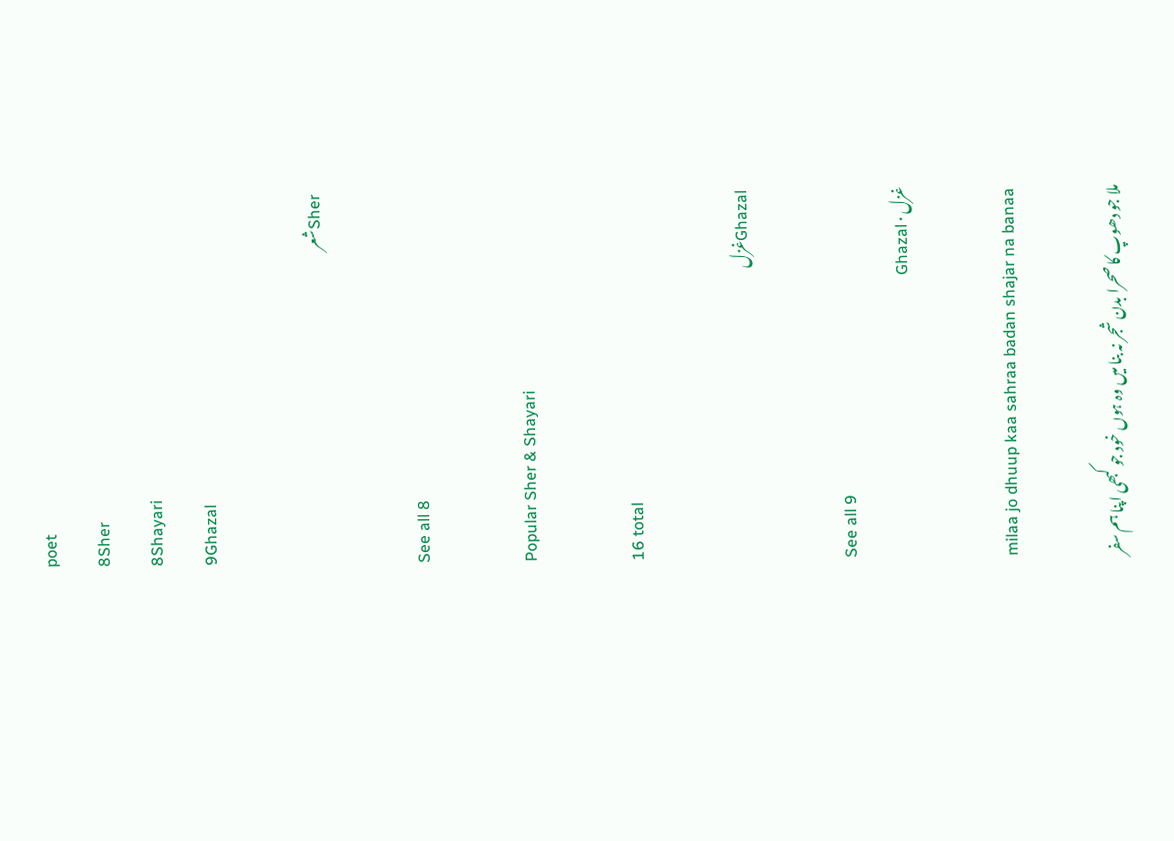poet
8Sher
8Shayari
9Ghazal

Sherشعر

See all 8

Popular Sher & Shayari

16 total

Ghazalغزل

See all 9
غزل · Ghazal

milaa jo dhuup kaa sahraa badan shajar na banaa

ملا جو دھوپ کا صحرا بدن شجر نہ بنا میں وہ ہوں خود جو کبھی اپنا ہم سفر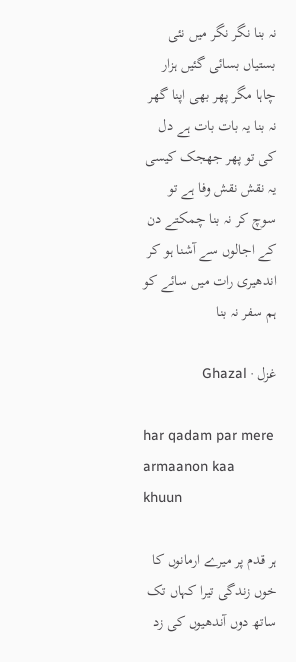نہ بنا نگر نگر میں نئی بستیاں بسائی گئیں ہزار چاہا مگر پھر بھی اپنا گھر نہ بنا یہ بات بات ہے دل کی تو پھر جھجک کیسی یہ نقش نقش وفا ہے تو سوچ کر نہ بنا چمکتے دن کے اجالوں سے آشنا ہو کر اندھیری رات میں سائے کو ہم سفر نہ بنا

غزل · Ghazal

har qadam par mere armaanon kaa khuun

ہر قدم پر میرے ارمانوں کا خوں زندگی تیرا کہاں تک ساتھ دوں آندھیوں کی زد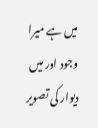میں ہے میرا وجود اور میں دیوار کی تصویر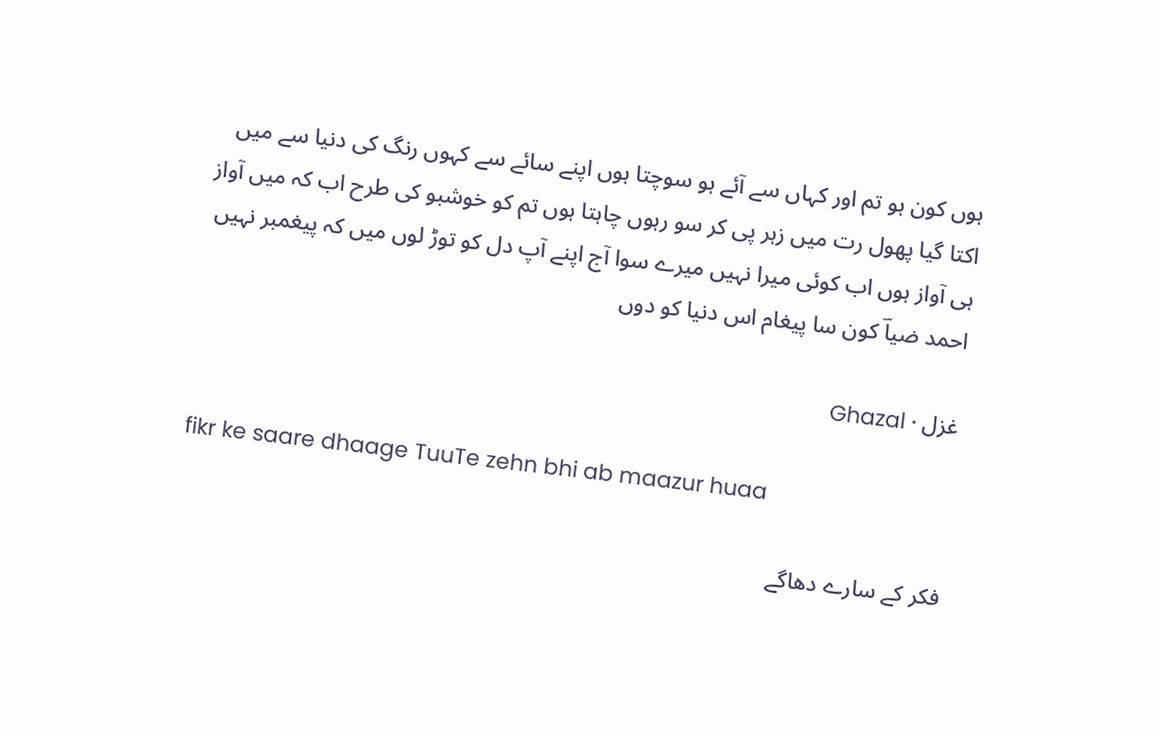ہوں کون ہو تم اور کہاں سے آئے ہو سوچتا ہوں اپنے سائے سے کہوں رنگ کی دنیا سے میں اکتا گیا پھول رت میں زہر پی کر سو رہوں چاہتا ہوں تم کو خوشبو کی طرح اب کہ میں آواز ہی آواز ہوں اب کوئی میرا نہیں میرے سوا آج اپنے آپ دل کو توڑ لوں میں کہ پیغمبر نہیں احمد ضیاؔ کون سا پیغام اس دنیا کو دوں

غزل · Ghazal

fikr ke saare dhaage TuuTe zehn bhi ab maazur huaa

فکر کے سارے دھاگے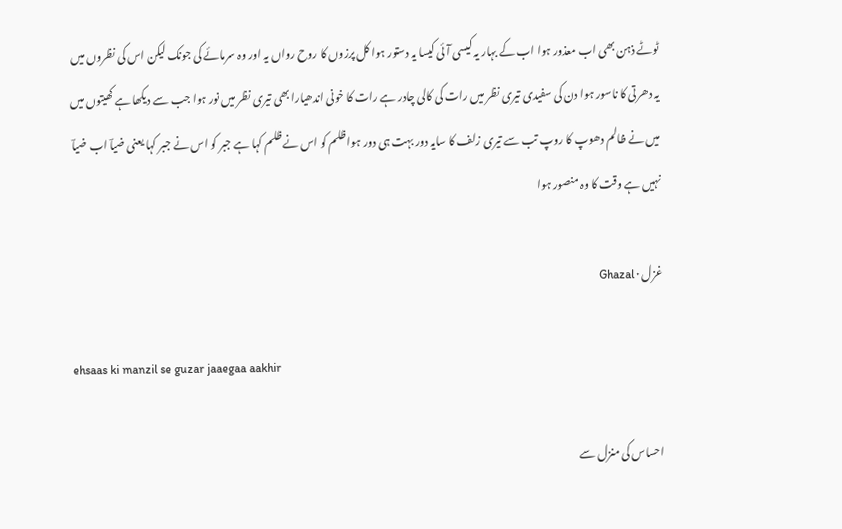ٹوٹے ذہن بھی اب معذور ہوا اب کے بہار یہ کیسی آئی کیسا یہ دستور ہوا کل پرزوں کا روح رواں یہ اور وہ سرمائے کی جونک لیکن اس کی نظروں میں یہ دھرتی کا ناسور ہوا دن کی سفیدی تیری نظر میں رات کی کالی چادر ہے رات کا خونی اندھیارا بھی تیری نظر میں نور ہوا جب سے دیکھا ہے کھیتوں میں میں نے ظالم دھوپ کا روپ تب سے تیری زلف کا سایہ دور بہت ہی دور ہوا ظلم کو اس نے ظلم کہا ہے جبر کو اس نے جبر کہا یعنی ضیاؔ اب ضیاؔ نہیں ہے وقت کا وہ منصور ہوا

غزل · Ghazal

ehsaas ki manzil se guzar jaaegaa aakhir

احساس کی منزل سے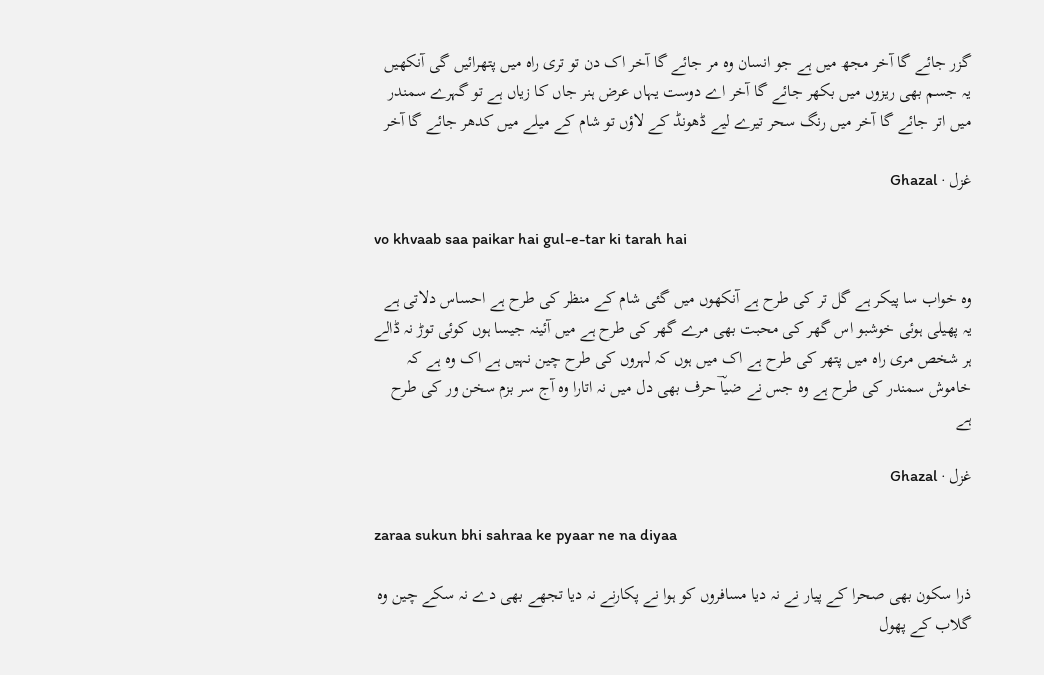گزر جائے گا آخر مجھ میں ہے جو انسان وہ مر جائے گا آخر اک دن تو تری راہ میں پتھرائیں گی آنکھیں یہ جسم بھی ریزوں میں بکھر جائے گا آخر اے دوست یہاں عرض ہنر جاں کا زیاں ہے تو گہرے سمندر میں اتر جائے گا آخر میں رنگ سحر تیرے لیے ڈھونڈ کے لاؤں تو شام کے میلے میں کدھر جائے گا آخر

غزل · Ghazal

vo khvaab saa paikar hai gul-e-tar ki tarah hai

وہ خواب سا پیکر ہے گل تر کی طرح ہے آنکھوں میں گئی شام کے منظر کی طرح ہے احساس دلاتی ہے یہ پھیلی ہوئی خوشبو اس گھر کی محبت بھی مرے گھر کی طرح ہے میں آئینہ جیسا ہوں کوئی توڑ نہ ڈالے ہر شخص مری راہ میں پتھر کی طرح ہے اک میں ہوں کہ لہروں کی طرح چین نہیں ہے اک وہ ہے کہ خاموش سمندر کی طرح ہے وہ جس نے ضیاؔ حرف بھی دل میں نہ اتارا وہ آج سر بزم سخن ور کی طرح ہے

غزل · Ghazal

zaraa sukun bhi sahraa ke pyaar ne na diyaa

ذرا سکون بھی صحرا کے پیار نے نہ دیا مسافروں کو ہوا نے پکارنے نہ دیا تجھے بھی دے نہ سکے چین وہ گلاب کے پھول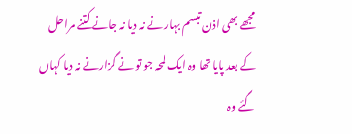مجھے بھی اذن تبسم بہار نے نہ دیا نہ جانے کتنے مراحل کے بعد پایا تھا وہ ایک لمحہ جو تو نے گزارنے نہ دیا کہاں گئے وہ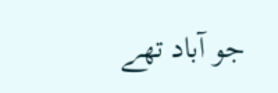جو آباد تھے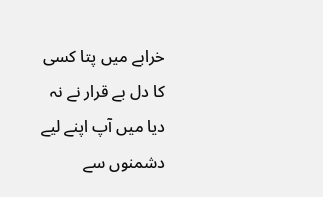خرابے میں پتا کسی کا دل بے قرار نے نہ دیا میں آپ اپنے لیے دشمنوں سے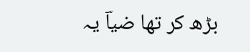بڑھ کر تھا ضیاؔ یہ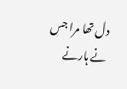دل تھا مرا جس نے ہارنے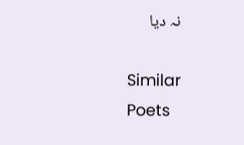نہ دیا

Similar Poets